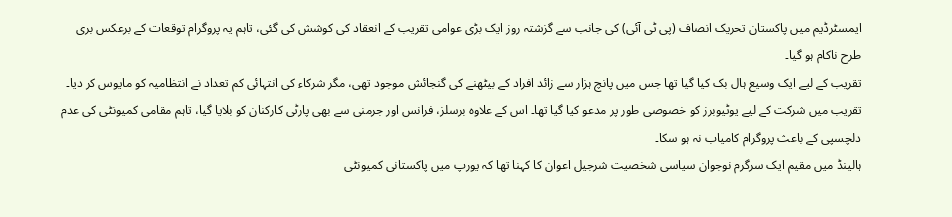ایمسٹرڈیم میں پاکستان تحریک انصاف (پی ٹی آئی) کی جانب سے گزشتہ روز ایک بڑی عوامی تقریب کے انعقاد کی کوشش کی گئی، تاہم یہ پروگرام توقعات کے برعکس بری طرح ناکام ہو گیا۔
تقریب کے لیے ایک وسیع ہال بک کیا گیا تھا جس میں پانچ ہزار سے زائد افراد کے بیٹھنے کی گنجائش موجود تھی، مگر شرکاء کی انتہائی کم تعداد نے انتظامیہ کو مایوس کر دیا۔
تقریب میں شرکت کے لیے یوٹیوبرز کو خصوصی طور پر مدعو کیا گیا تھا۔ اس کے علاوہ برسلز، فرانس اور جرمنی سے بھی پارٹی کارکنان کو بلایا گیا، تاہم مقامی کمیونٹی کی عدم دلچسپی کے باعث پروگرام کامیاب نہ ہو سکا۔
ہالینڈ میں مقیم ایک سرگرم نوجوان سیاسی شخصیت شرجیل اعوان کا کہنا تھا کہ یورپ میں پاکستانی کمیونٹی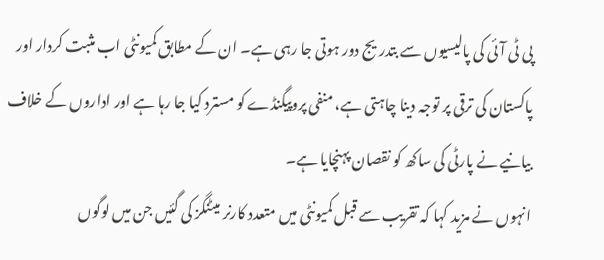پی ٹی آئی کی پالیسیوں سے بتدریج دور ہوتی جا رہی ہے۔ ان کے مطابق کمیونٹی اب مثبت کردار اور پاکستان کی ترقی پر توجہ دینا چاہتی ہے، منفی پروپیگنڈے کو مسترد کیا جا رہا ہے اور اداروں کے خلاف بیانیے نے پارٹی کی ساکھ کو نقصان پہنچایا ہے۔
انہوں نے مزید کہا کہ تقریب سے قبل کمیونٹی میں متعدد کارنر میٹنگز کی گئیں جن میں لوگوں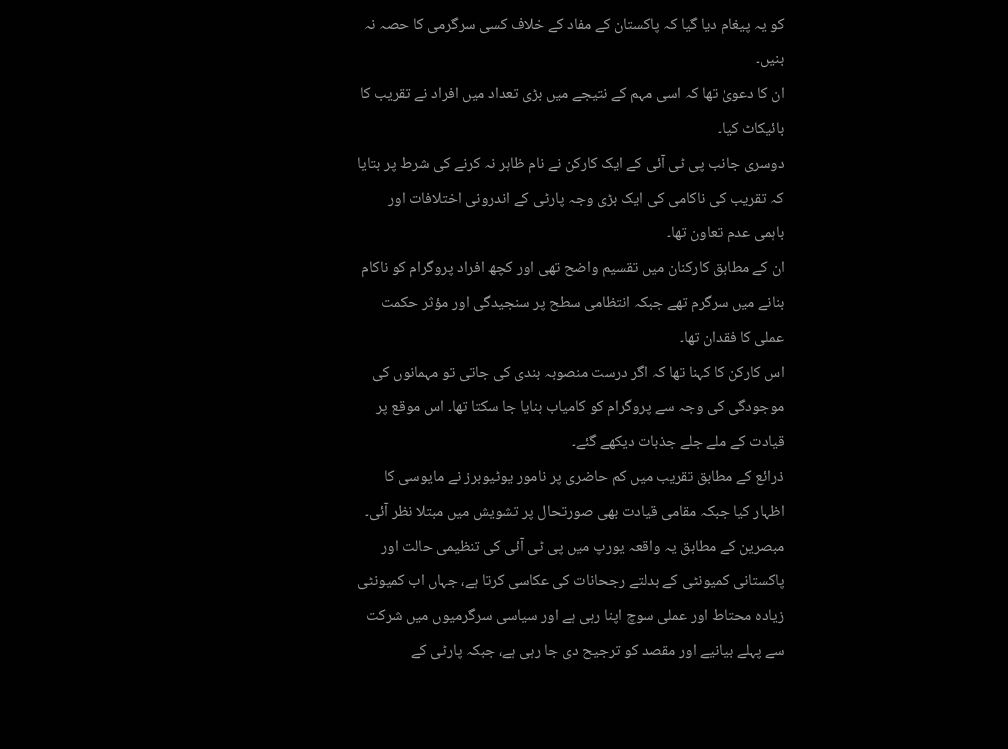کو یہ پیغام دیا گیا کہ پاکستان کے مفاد کے خلاف کسی سرگرمی کا حصہ نہ بنیں۔
ان کا دعویٰ تھا کہ اسی مہم کے نتیجے میں بڑی تعداد میں افراد نے تقریب کا بائیکاٹ کیا۔
دوسری جانب پی ٹی آئی کے ایک کارکن نے نام ظاہر نہ کرنے کی شرط پر بتایا کہ تقریب کی ناکامی کی ایک بڑی وجہ پارٹی کے اندرونی اختلافات اور باہمی عدم تعاون تھا۔
ان کے مطابق کارکنان میں تقسیم واضح تھی اور کچھ افراد پروگرام کو ناکام بنانے میں سرگرم تھے جبکہ انتظامی سطح پر سنجیدگی اور مؤثر حکمت عملی کا فقدان تھا۔
اس کارکن کا کہنا تھا کہ اگر درست منصوبہ بندی کی جاتی تو مہمانوں کی موجودگی کی وجہ سے پروگرام کو کامیاب بنایا جا سکتا تھا۔ اس موقع پر قیادت کے ملے جلے جذبات دیکھے گئے۔
ذرائع کے مطابق تقریب میں کم حاضری پر نامور یوٹیوبرز نے مایوسی کا اظہار کیا جبکہ مقامی قیادت بھی صورتحال پر تشویش میں مبتلا نظر آئی۔
مبصرین کے مطابق یہ واقعہ یورپ میں پی ٹی آئی کی تنظیمی حالت اور پاکستانی کمیونٹی کے بدلتے رجحانات کی عکاسی کرتا ہے، جہاں اب کمیونٹی زیادہ محتاط اور عملی سوچ اپنا رہی ہے اور سیاسی سرگرمیوں میں شرکت سے پہلے بیانیے اور مقصد کو ترجیح دی جا رہی ہے، جبکہ پارٹی کے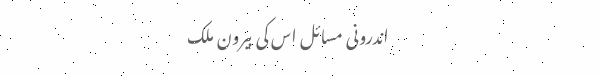اندرونی مسائل اس کی بیرون ملک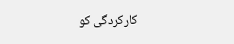کارکردگی کو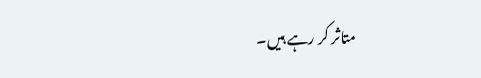متاثر کر رہے ہیں۔